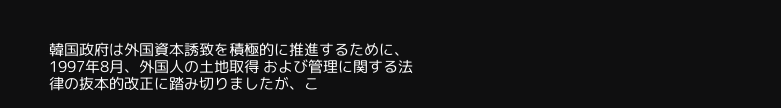韓国政府は外国資本誘致を積極的に推進するために、1997年8月、外国人の土地取得 および管理に関する法律の抜本的改正に踏み切りましたが、こ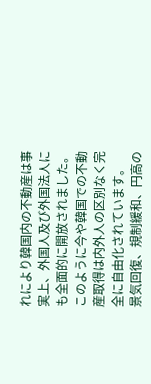れにより韓国内の不動産は事実上、外国人及び外国法人にも全面的に開放されました。
このように今や韓国での不動産取得は内外人の区別なく完全に自由化されています。
景気回復、規制緩和、円高の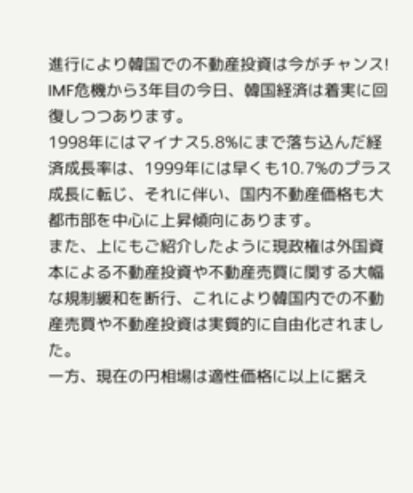進行により韓国での不動産投資は今がチャンス!
IMF危機から3年目の今日、韓国経済は着実に回復しつつあります。
1998年にはマイナス5.8%にまで落ち込んだ経済成長率は、1999年には早くも10.7%のプラス成長に転じ、それに伴い、国内不動産価格も大都市部を中心に上昇傾向にあります。
また、上にもご紹介したように現政権は外国資本による不動産投資や不動産売買に関する大幅な規制緩和を断行、これにより韓国内での不動産売買や不動産投資は実質的に自由化されました。
一方、現在の円相場は適性価格に以上に据え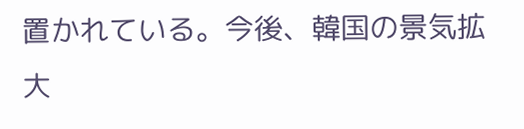置かれている。今後、韓国の景気拡大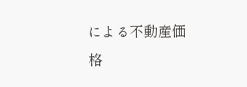による不動産価格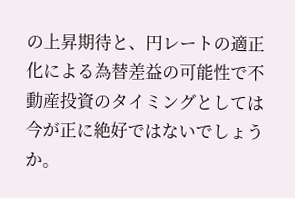の上昇期待と、円レートの適正化による為替差益の可能性で不動産投資のタイミングとしては今が正に絶好ではないでしょうか。